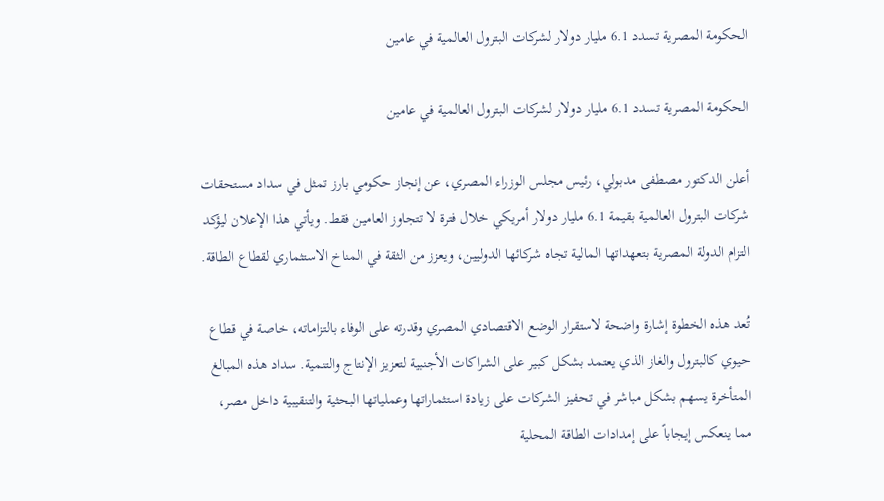الحكومة المصرية تسدد 6.1 مليار دولار لشركات البترول العالمية في عامين

الحكومة المصرية تسدد 6.1 مليار دولار لشركات البترول العالمية في عامين

أعلن الدكتور مصطفى مدبولي، رئيس مجلس الوزراء المصري، عن إنجاز حكومي بارز تمثل في سداد مستحقات شركات البترول العالمية بقيمة 6.1 مليار دولار أمريكي خلال فترة لا تتجاوز العامين فقط. ويأتي هذا الإعلان ليؤكد التزام الدولة المصرية بتعهداتها المالية تجاه شركائها الدوليين، ويعزز من الثقة في المناخ الاستثماري لقطاع الطاقة.

تُعد هذه الخطوة إشارة واضحة لاستقرار الوضع الاقتصادي المصري وقدرته على الوفاء بالتزاماته، خاصة في قطاع حيوي كالبترول والغاز الذي يعتمد بشكل كبير على الشراكات الأجنبية لتعزيز الإنتاج والتنمية. سداد هذه المبالغ المتأخرة يسهم بشكل مباشر في تحفيز الشركات على زيادة استثماراتها وعملياتها البحثية والتنقيبية داخل مصر، مما ينعكس إيجاباً على إمدادات الطاقة المحلية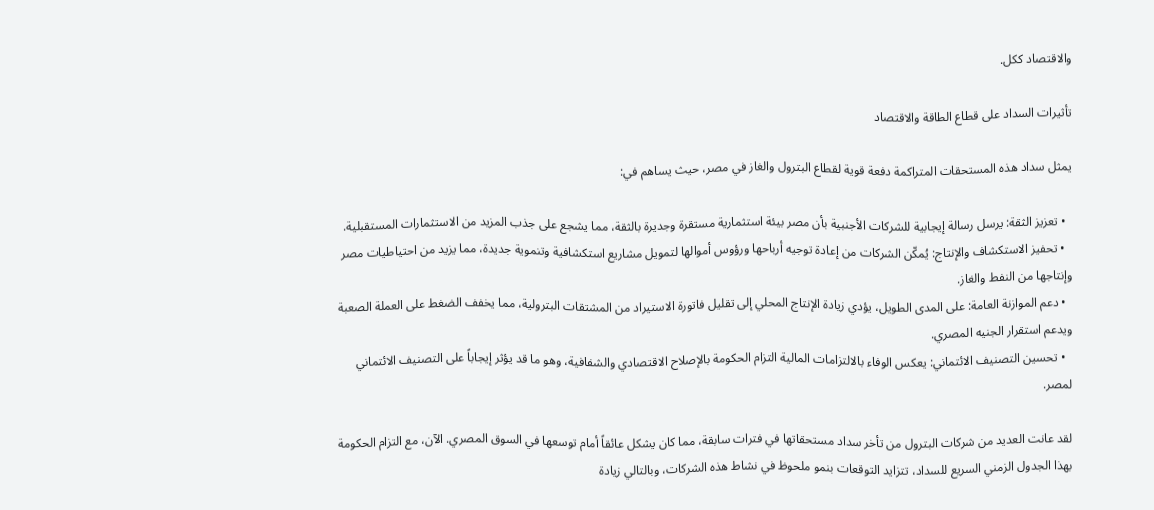والاقتصاد ككل.

تأثيرات السداد على قطاع الطاقة والاقتصاد

يمثل سداد هذه المستحقات المتراكمة دفعة قوية لقطاع البترول والغاز في مصر، حيث يساهم في:

  • تعزيز الثقة: يرسل رسالة إيجابية للشركات الأجنبية بأن مصر بيئة استثمارية مستقرة وجديرة بالثقة، مما يشجع على جذب المزيد من الاستثمارات المستقبلية.
  • تحفيز الاستكشاف والإنتاج: يُمكّن الشركات من إعادة توجيه أرباحها ورؤوس أموالها لتمويل مشاريع استكشافية وتنموية جديدة، مما يزيد من احتياطيات مصر وإنتاجها من النفط والغاز.
  • دعم الموازنة العامة: على المدى الطويل، يؤدي زيادة الإنتاج المحلي إلى تقليل فاتورة الاستيراد من المشتقات البترولية، مما يخفف الضغط على العملة الصعبة ويدعم استقرار الجنيه المصري.
  • تحسين التصنيف الائتماني: يعكس الوفاء بالالتزامات المالية التزام الحكومة بالإصلاح الاقتصادي والشفافية، وهو ما قد يؤثر إيجاباً على التصنيف الائتماني لمصر.

لقد عانت العديد من شركات البترول من تأخر سداد مستحقاتها في فترات سابقة، مما كان يشكل عائقاً أمام توسعها في السوق المصري. الآن، مع التزام الحكومة بهذا الجدول الزمني السريع للسداد، تتزايد التوقعات بنمو ملحوظ في نشاط هذه الشركات، وبالتالي زيادة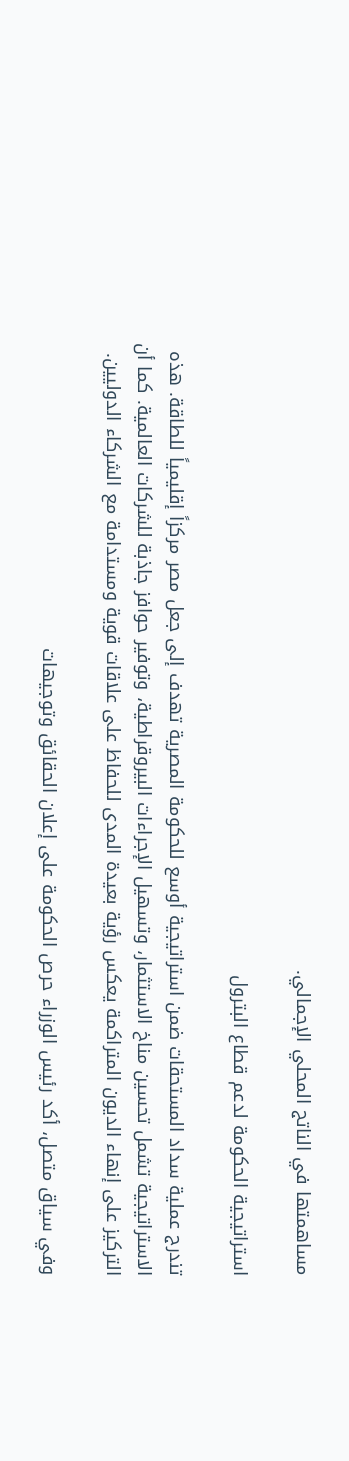مساهمتها في الناتج المحلي الإجمالي.

استراتيجية الحكومة لدعم قطاع البترول

تندرج عملية سداد المستحقات ضمن استراتيجية أوسع للحكومة المصرية تهدف إلى جعل مصر مركزاً إقليمياً للطاقة. هذه الاستراتيجية تشمل تحسين مناخ الاستثمار، وتسهيل الإجراءات البيروقراطية، وتوفير حوافز جاذبة للشركات العالمية. كما أن التركيز على إنهاء الديون المتراكمة يعكس رؤية بعيدة المدى للحفاظ على علاقات قوية ومستدامة مع الشركاء الدوليين.

وفي سياق متصل، أكد رئيس الوزراء حرص الحكومة على إعلان الحقائق وتوجيهات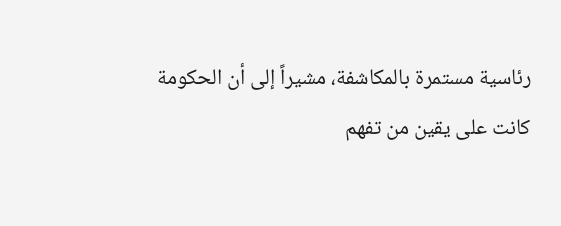رئاسية مستمرة بالمكاشفة، مشيراً إلى أن الحكومة كانت على يقين من تفهم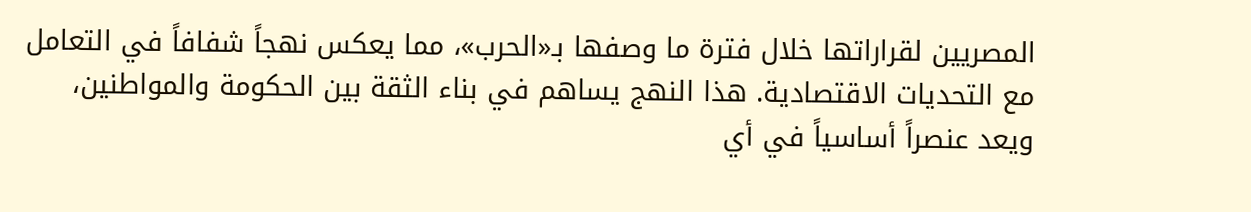المصريين لقراراتها خلال فترة ما وصفها بـ«الحرب»، مما يعكس نهجاً شفافاً في التعامل مع التحديات الاقتصادية. هذا النهج يساهم في بناء الثقة بين الحكومة والمواطنين، ويعد عنصراً أساسياً في أي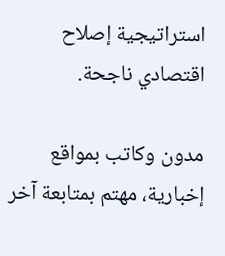استراتيجية إصلاح اقتصادي ناجحة.

مدون وكاتب بمواقع إخبارية، مهتم بمتابعة آخر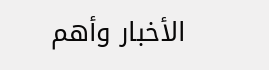الأخبار وأهم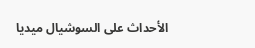الأحداث على السوشيال ميديا